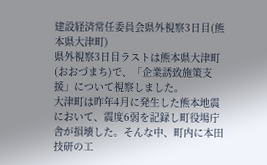建設経済常任委員会県外視察3日目(熊本県大津町)
県外視察3日目ラストは熊本県大津町(おおづまち)で、「企業誘致施策支援」について視察しました。
大津町は昨年4月に発生した熊本地震において、震度6弱を記録し町役場庁舎が損壊した。そんな中、町内に本田技研の工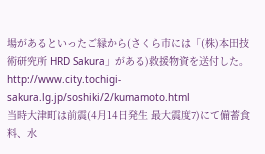場があるといったご縁から(さくら市には「(株)本田技術研究所 HRD Sakura」がある)救援物資を送付した。
http://www.city.tochigi-sakura.lg.jp/soshiki/2/kumamoto.html
当時大津町は前震(4月14日発生 最大震度7)にて備蓄食料、水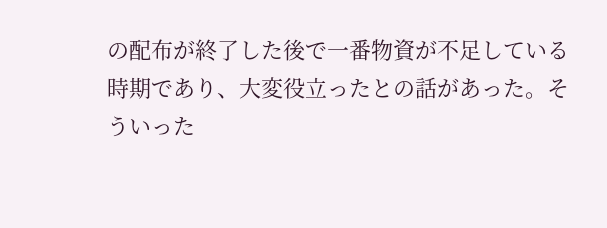の配布が終了した後で一番物資が不足している時期であり、大変役立ったとの話があった。そういった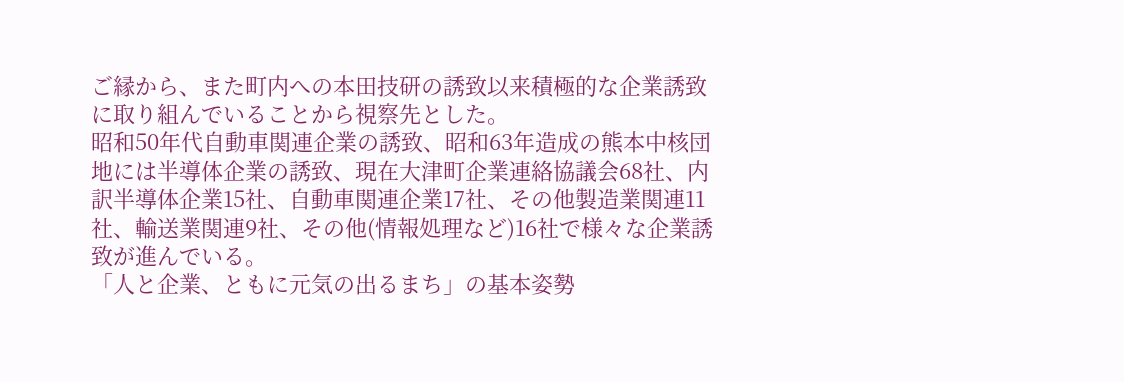ご縁から、また町内への本田技研の誘致以来積極的な企業誘致に取り組んでいることから視察先とした。
昭和50年代自動車関連企業の誘致、昭和63年造成の熊本中核団地には半導体企業の誘致、現在大津町企業連絡協議会68社、内訳半導体企業15社、自動車関連企業17社、その他製造業関連11社、輸送業関連9社、その他(情報処理など)16社で様々な企業誘致が進んでいる。
「人と企業、ともに元気の出るまち」の基本姿勢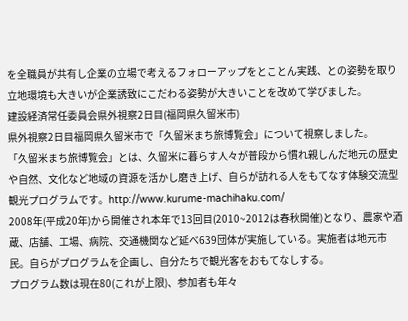を全職員が共有し企業の立場で考えるフォローアップをとことん実践、との姿勢を取り立地環境も大きいが企業誘致にこだわる姿勢が大きいことを改めて学びました。
建設経済常任委員会県外視察2日目(福岡県久留米市)
県外視察2日目福岡県久留米市で「久留米まち旅博覧会」について視察しました。
「久留米まち旅博覧会」とは、久留米に暮らす人々が普段から慣れ親しんだ地元の歴史や自然、文化など地域の資源を活かし磨き上げ、自らが訪れる人をもてなす体験交流型観光プログラムです。http://www.kurume-machihaku.com/
2008年(平成20年)から開催され本年で13回目(2010~2012は春秋開催)となり、農家や酒蔵、店舗、工場、病院、交通機関など延べ639団体が実施している。実施者は地元市民。自らがプログラムを企画し、自分たちで観光客をおもてなしする。
プログラム数は現在80(これが上限)、参加者も年々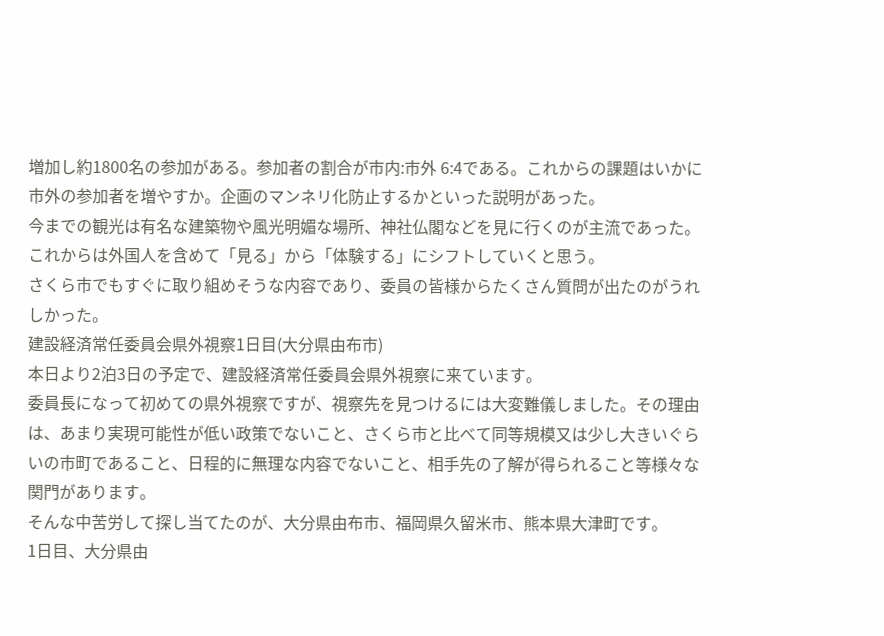増加し約1800名の参加がある。参加者の割合が市内:市外 6:4である。これからの課題はいかに市外の参加者を増やすか。企画のマンネリ化防止するかといった説明があった。
今までの観光は有名な建築物や風光明媚な場所、神社仏閣などを見に行くのが主流であった。これからは外国人を含めて「見る」から「体験する」にシフトしていくと思う。
さくら市でもすぐに取り組めそうな内容であり、委員の皆様からたくさん質問が出たのがうれしかった。
建設経済常任委員会県外視察1日目(大分県由布市)
本日より2泊3日の予定で、建設経済常任委員会県外視察に来ています。
委員長になって初めての県外視察ですが、視察先を見つけるには大変難儀しました。その理由は、あまり実現可能性が低い政策でないこと、さくら市と比べて同等規模又は少し大きいぐらいの市町であること、日程的に無理な内容でないこと、相手先の了解が得られること等様々な関門があります。
そんな中苦労して探し当てたのが、大分県由布市、福岡県久留米市、熊本県大津町です。
1日目、大分県由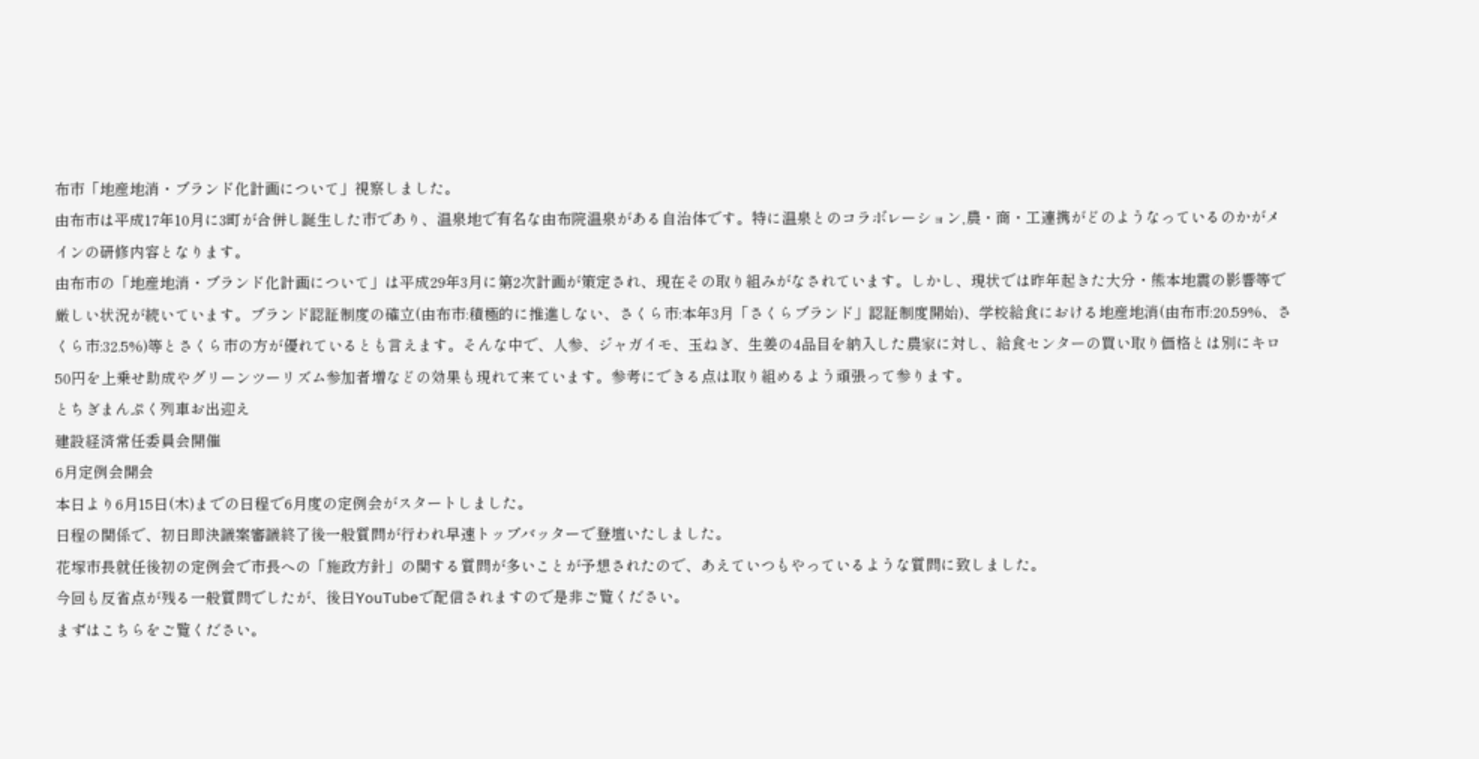布市「地産地消・ブランド化計画について」視察しました。
由布市は平成17年10月に3町が合併し誕生した市であり、温泉地で有名な由布院温泉がある自治体です。特に温泉とのコラボレーション,農・商・工連携がどのようなっているのかがメインの研修内容となります。
由布市の「地産地消・ブランド化計画について」は平成29年3月に第2次計画が策定され、現在その取り組みがなされています。しかし、現状では昨年起きた大分・熊本地震の影響等で厳しい状況が続いています。ブランド認証制度の確立(由布市:積極的に推進しない、さくら市:本年3月「さくらブランド」認証制度開始)、学校給食における地産地消(由布市:20.59%、さくら市:32.5%)等とさくら市の方が優れているとも言えます。そんな中で、人参、ジャガイモ、玉ねぎ、生姜の4品目を納入した農家に対し、給食センターの買い取り価格とは別にキロ50円を上乗せ助成やグリーンツーリズム参加者増などの効果も現れて来ています。参考にできる点は取り組めるよう頑張って参ります。
とちぎまんぷく列車お出迎え
建設経済常任委員会開催
6月定例会開会
本日より6月15日(木)までの日程で6月度の定例会がスタートしました。
日程の関係で、初日即決議案審議終了後一般質問が行われ早速トップバッターで登壇いたしました。
花塚市長就任後初の定例会で市長への「施政方針」の関する質問が多いことが予想されたので、あえていつもやっているような質問に致しました。
今回も反省点が残る一般質問でしたが、後日YouTubeで配信されますので是非ご覧ください。
まずはこちらをご覧ください。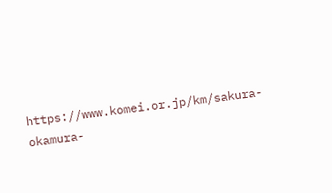https://www.komei.or.jp/km/sakura-okamura-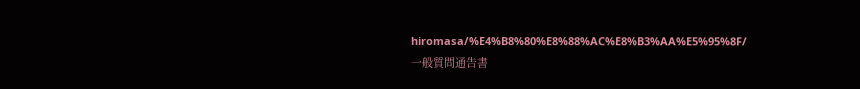hiromasa/%E4%B8%80%E8%88%AC%E8%B3%AA%E5%95%8F/
一般質問通告書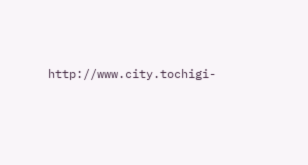http://www.city.tochigi-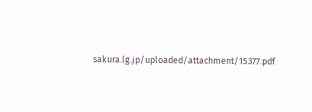sakura.lg.jp/uploaded/attachment/15377.pdf